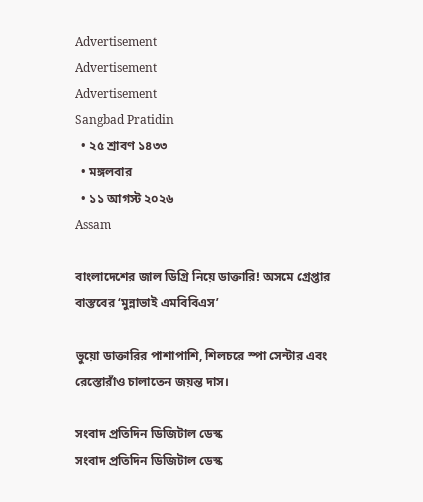Advertisement
Advertisement
Advertisement
Sangbad Pratidin
  • ২৫ শ্রাবণ ১৪৩৩
  • মঙ্গলবার
  • ১১ আগস্ট ২০২৬
Assam

বাংলাদেশের জাল ডিগ্রি নিয়ে ডাক্তারি! অসমে গ্রেপ্তার বাস্তবের ‘মুন্নাভাই এমবিবিএস’

ভুয়ো ডাক্তারির পাশাপাশি, শিলচরে স্পা সেন্টার এবং রেস্তোরাঁও চালাতেন জয়ন্ত দাস।

সংবাদ প্রতিদিন ডিজিটাল ডেস্ক
সংবাদ প্রতিদিন ডিজিটাল ডেস্ক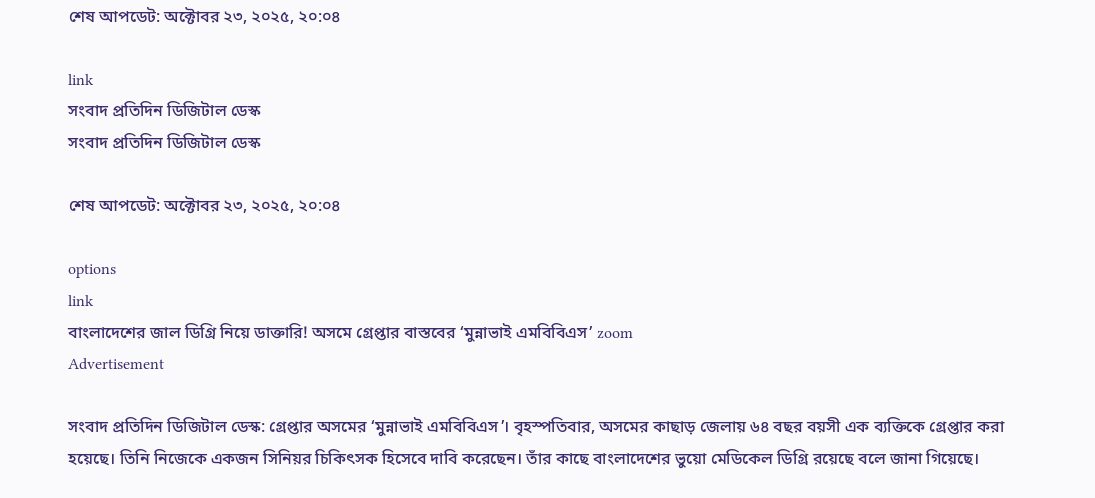শেষ আপডেট: অক্টোবর ২৩, ২০২৫, ২০:০৪

link
সংবাদ প্রতিদিন ডিজিটাল ডেস্ক
সংবাদ প্রতিদিন ডিজিটাল ডেস্ক

শেষ আপডেট: অক্টোবর ২৩, ২০২৫, ২০:০৪

options
link
বাংলাদেশের জাল ডিগ্রি নিয়ে ডাক্তারি! অসমে গ্রেপ্তার বাস্তবের ‘মুন্নাভাই এমবিবিএস’ zoom
Advertisement

সংবাদ প্রতিদিন ডিজিটাল ডেস্ক: গ্রেপ্তার অসমের ‘মুন্নাভাই এমবিবিএস’। বৃহস্পতিবার, অসমের কাছাড় জেলায় ৬৪ বছর বয়সী এক ব্যক্তিকে গ্রেপ্তার করা হয়েছে। তিনি নিজেকে একজন সিনিয়র চিকিৎসক হিসেবে দাবি করেছেন। তাঁর কাছে বাংলাদেশের ভুয়ো মেডিকেল ডিগ্রি রয়েছে বলে জানা গিয়েছে।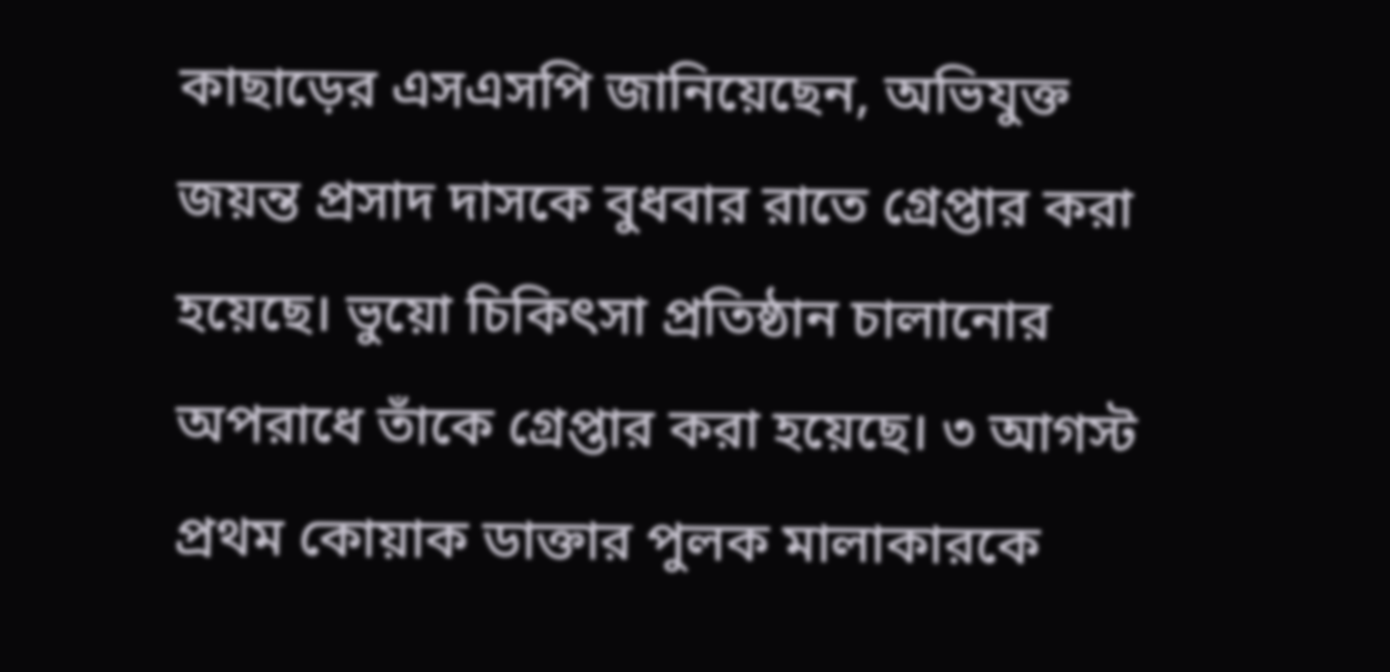কাছাড়ের এসএসপি জানিয়েছেন, অভিযুক্ত জয়ন্ত প্রসাদ দাসকে বুধবার রাতে গ্রেপ্তার করা হয়েছে। ভুয়ো চিকিৎসা প্রতিষ্ঠান চালানোর অপরাধে তাঁকে গ্রেপ্তার করা হয়েছে। ৩ আগস্ট প্রথম কোয়াক ডাক্তার পুলক মালাকারকে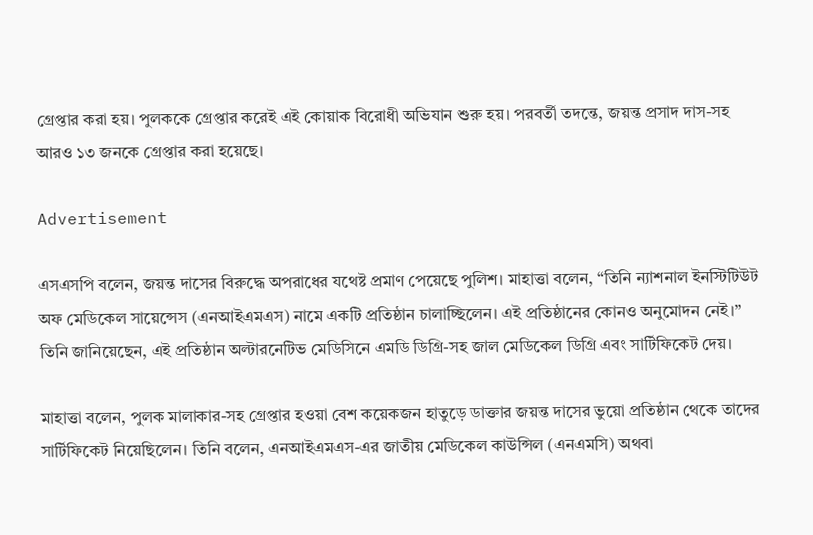গ্রেপ্তার করা হয়। পুলককে গ্রেপ্তার করেই এই কোয়াক বিরোধী অভিযান শুরু হয়। পরবর্তী তদন্তে, জয়ন্ত প্রসাদ দাস-সহ আরও ১৩ জনকে গ্রেপ্তার করা হয়েছে।

Advertisement

এসএসপি বলেন, জয়ন্ত দাসের বিরুদ্ধে অপরাধের যথেষ্ট প্রমাণ পেয়েছে পুলিশ। মাহাত্তা বলেন, “তিনি ন্যাশনাল ইনস্টিটিউট অফ মেডিকেল সায়েন্সেস (এনআইএমএস) নামে একটি প্রতিষ্ঠান চালাচ্ছিলেন। এই প্রতিষ্ঠানের কোনও অনুমোদন নেই।” তিনি জানিয়েছেন, এই প্রতিষ্ঠান অল্টারনেটিভ মেডিসিনে এমডি ডিগ্রি-সহ জাল মেডিকেল ডিগ্রি এবং সার্টিফিকেট দেয়।

মাহাত্তা বলেন, পুলক মালাকার-সহ গ্রেপ্তার হওয়া বেশ কয়েকজন হাতুড়ে ডাক্তার জয়ন্ত দাসের ভুয়ো প্রতিষ্ঠান থেকে তাদের সার্টিফিকেট নিয়েছিলেন। তিনি বলেন, এনআইএমএস-এর জাতীয় মেডিকেল কাউন্সিল (এনএমসি) অথবা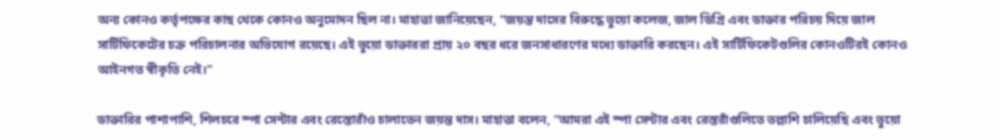অন্য কোনও কর্তৃপক্ষের কাছ থেকে কোনও অনুমোদন ছিল না। মাহাত্তা জানিয়েছেন, “জয়ন্ত দাসের বিরুদ্ধে ভুয়ো কলেজ, জাল ডিগ্রি এবং ডাক্তার পরিচয় দিয়ে জাল সার্টিফিকেটের চক্র পরিচালনার অভিযোগ রয়েছে। এই ভুয়ো ডাক্তাররা প্রায় ২০ বছর ধরে জনসাধারণের মধ্যে ডাক্তারি করছেন। এই সার্টিফিকেটগুলির কোনওটিরই কোনও আইনগত স্বীকৃতি নেই।”

ডাক্তারির পাশাপাশি, শিলচরে স্পা সেন্টার এবং রেস্তোরাঁও চালাতেন জয়ন্ত দাস। মাহাত্তা বলেন, “আমরা এই স্পা সেন্টার এবং রেস্তরাঁগুলিতে তল্লাশি চালিয়েছি এবং ভুয়ো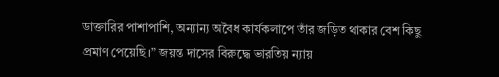ডাক্তারির পাশাপাশি, অন্যান্য অবৈধ কার্যকলাপে তাঁর জড়িত থাকার বেশ কিছু প্রমাণ পেয়েছি।” জয়ন্ত দাসের বিরুদ্ধে ভারতিয় ন্যায়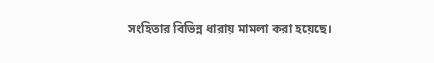সংহিতার বিভিন্ন ধারায় মামলা করা হয়েছে।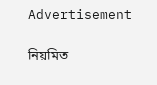Advertisement

নিয়মিত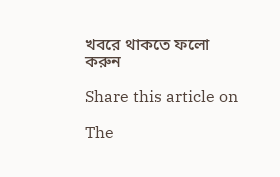খবরে থাকতে ফলো করুন

Share this article on

The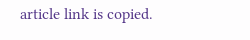article link is copied.